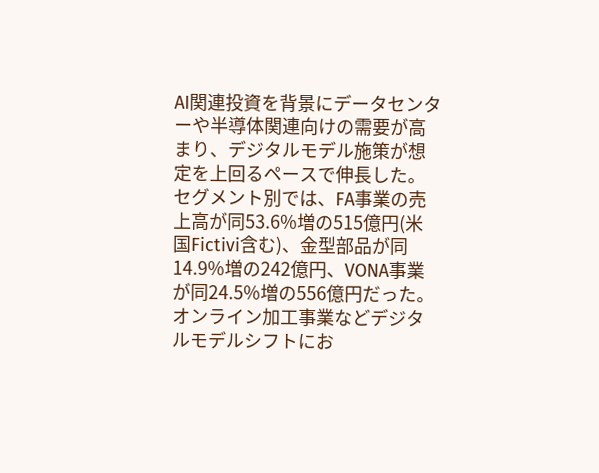AI関連投資を背景にデータセンターや半導体関連向けの需要が高まり、デジタルモデル施策が想定を上回るペースで伸長した。
セグメント別では、FA事業の売上高が同53.6%増の515億円(米国Fictivi含む)、金型部品が同14.9%増の242億円、VONA事業が同24.5%増の556億円だった。オンライン加工事業などデジタルモデルシフトにお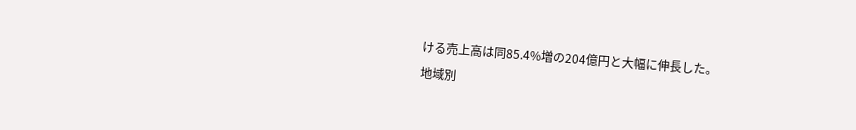ける売上高は同85.4%増の204億円と大幅に伸長した。
地域別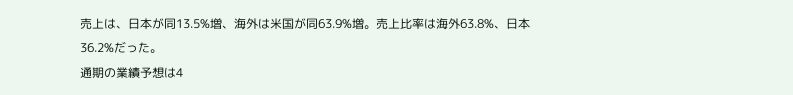売上は、日本が同13.5%増、海外は米国が同63.9%増。売上比率は海外63.8%、日本36.2%だった。
通期の業績予想は4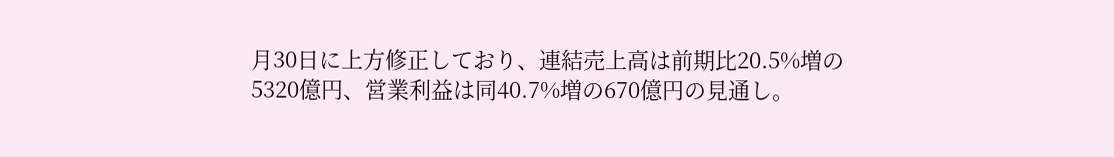月30日に上方修正しており、連結売上高は前期比20.5%増の5320億円、営業利益は同40.7%増の670億円の見通し。